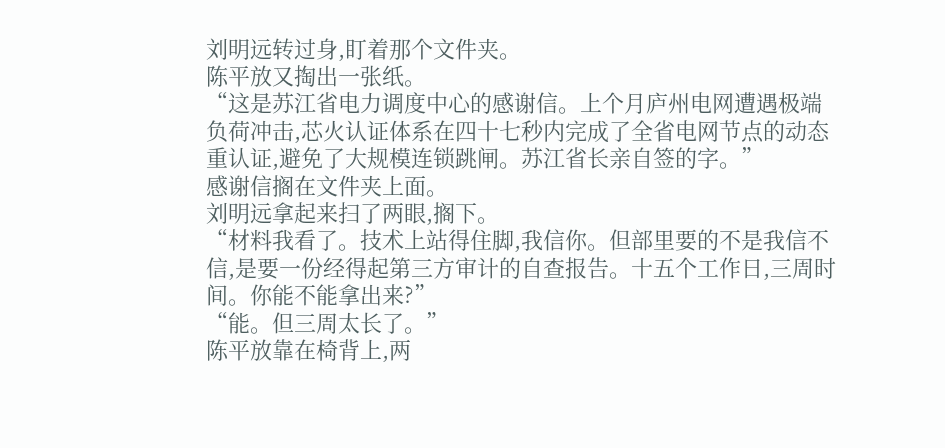刘明远转过身,盯着那个文件夹。
陈平放又掏出一张纸。
“这是苏江省电力调度中心的感谢信。上个月庐州电网遭遇极端负荷冲击,芯火认证体系在四十七秒内完成了全省电网节点的动态重认证,避免了大规模连锁跳闸。苏江省长亲自签的字。”
感谢信搁在文件夹上面。
刘明远拿起来扫了两眼,搁下。
“材料我看了。技术上站得住脚,我信你。但部里要的不是我信不信,是要一份经得起第三方审计的自查报告。十五个工作日,三周时间。你能不能拿出来?”
“能。但三周太长了。”
陈平放靠在椅背上,两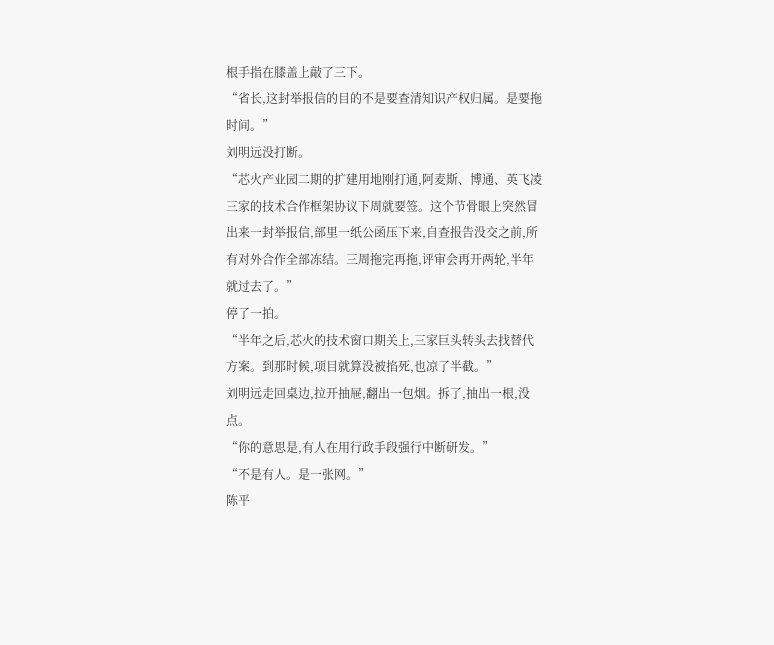根手指在膝盖上敲了三下。
“省长,这封举报信的目的不是要查清知识产权归属。是要拖时间。”
刘明远没打断。
“芯火产业园二期的扩建用地刚打通,阿麦斯、博通、英飞凌三家的技术合作框架协议下周就要签。这个节骨眼上突然冒出来一封举报信,部里一纸公函压下来,自查报告没交之前,所有对外合作全部冻结。三周拖完再拖,评审会再开两轮,半年就过去了。”
停了一拍。
“半年之后,芯火的技术窗口期关上,三家巨头转头去找替代方案。到那时候,项目就算没被掐死,也凉了半截。”
刘明远走回桌边,拉开抽屉,翻出一包烟。拆了,抽出一根,没点。
“你的意思是,有人在用行政手段强行中断研发。”
“不是有人。是一张网。”
陈平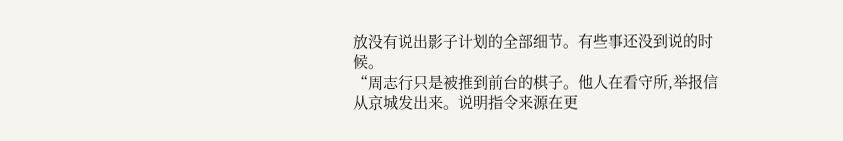放没有说出影子计划的全部细节。有些事还没到说的时候。
“周志行只是被推到前台的棋子。他人在看守所,举报信从京城发出来。说明指令来源在更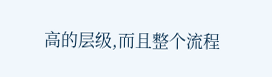高的层级,而且整个流程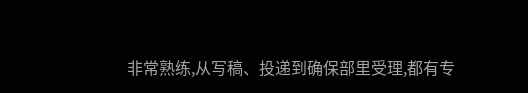非常熟练,从写稿、投递到确保部里受理,都有专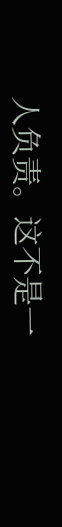人负责。这不是一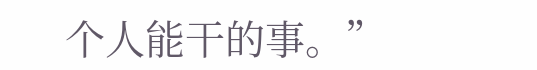个人能干的事。”